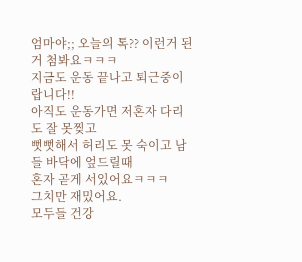엄마야;; 오늘의 톡?? 이런거 된거 첨봐요ㅋㅋㅋ
지금도 운동 끝나고 퇴근중이랍니다!!
아직도 운동가면 저혼자 다리도 잘 못찢고
뻣뻣해서 허리도 못 숙이고 남들 바닥에 엎드릴때
혼자 곧게 서있어요ㅋㅋㅋ
그치만 재밌어요.
모두들 건강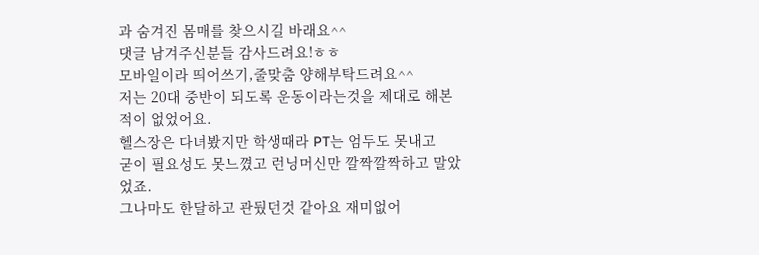과 숨겨진 몸매를 찾으시길 바래요^^
댓글 남겨주신분들 감사드려요!ㅎㅎ
모바일이라 띄어쓰기,줄맞춤 양해부탁드려요^^
저는 20대 중반이 되도록 운동이라는것을 제대로 해본적이 없었어요.
헬스장은 다녀봤지만 학생때라 PT는 엄두도 못내고
굳이 필요성도 못느꼈고 런닝머신만 깔짝깔짝하고 말았었죠.
그나마도 한달하고 관뒀던것 같아요 재미없어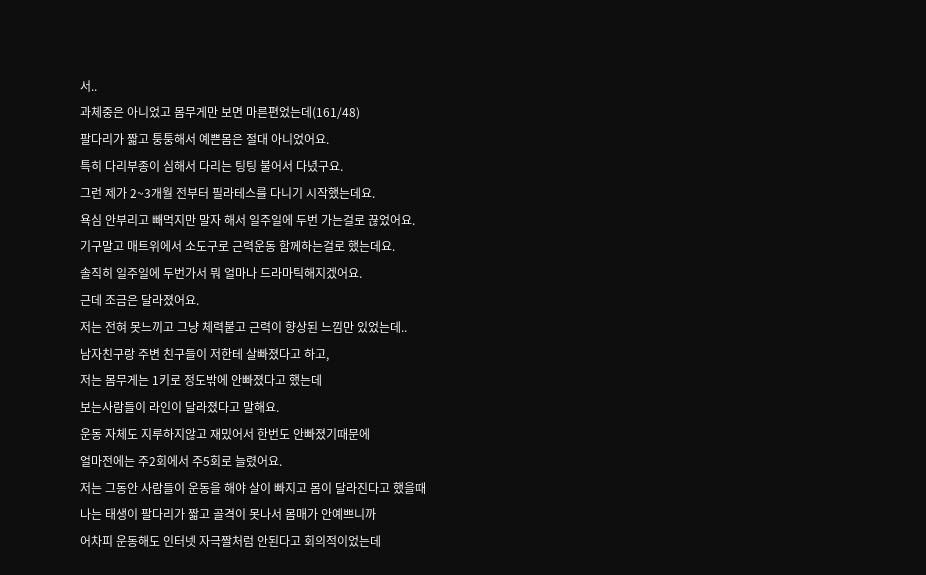서..
과체중은 아니었고 몸무게만 보면 마른편었는데(161/48)
팔다리가 짧고 퉁퉁해서 예쁜몸은 절대 아니었어요.
특히 다리부종이 심해서 다리는 팅팅 불어서 다녔구요.
그런 제가 2~3개월 전부터 필라테스를 다니기 시작했는데요.
욕심 안부리고 빼먹지만 말자 해서 일주일에 두번 가는걸로 끊었어요.
기구말고 매트위에서 소도구로 근력운동 함께하는걸로 했는데요.
솔직히 일주일에 두번가서 뭐 얼마나 드라마틱해지겠어요.
근데 조금은 달라졌어요.
저는 전혀 못느끼고 그냥 체력붙고 근력이 향상된 느낌만 있었는데..
남자친구랑 주변 친구들이 저한테 살빠졌다고 하고,
저는 몸무게는 1키로 정도밖에 안빠졌다고 했는데
보는사람들이 라인이 달라졌다고 말해요.
운동 자체도 지루하지않고 재밌어서 한번도 안빠졌기때문에
얼마전에는 주2회에서 주5회로 늘렸어요.
저는 그동안 사람들이 운동을 해야 살이 빠지고 몸이 달라진다고 했을때
나는 태생이 팔다리가 짧고 골격이 못나서 몸매가 안예쁘니까
어차피 운동해도 인터넷 자극짤처럼 안된다고 회의적이었는데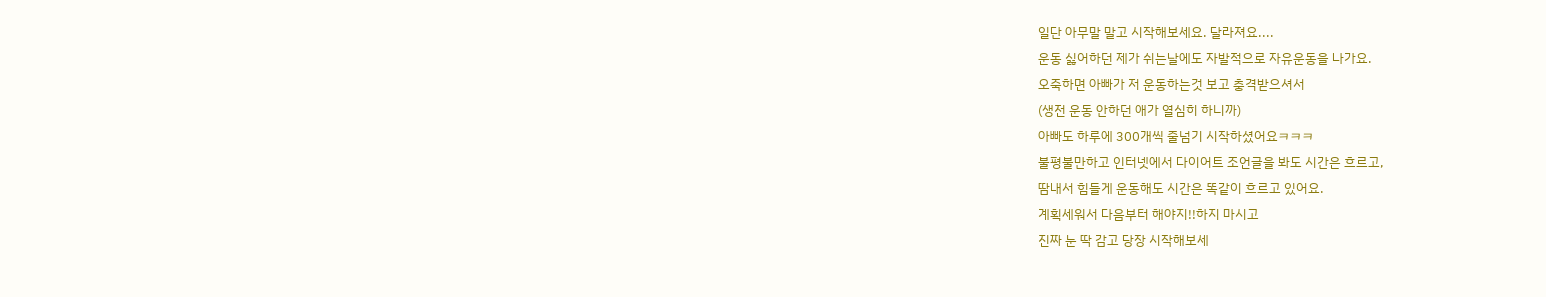일단 아무말 말고 시작해보세요. 달라져요....
운동 싫어하던 제가 쉬는날에도 자발적으로 자유운동을 나가요.
오죽하면 아빠가 저 운동하는것 보고 충격받으셔서
(생전 운동 안하던 애가 열심히 하니까)
아빠도 하루에 300개씩 줄넘기 시작하셨어요ㅋㅋㅋ
불평불만하고 인터넷에서 다이어트 조언글을 봐도 시간은 흐르고,
땀내서 힘들게 운동해도 시간은 똑같이 흐르고 있어요.
계획세워서 다음부터 해야지!!하지 마시고
진짜 눈 딱 감고 당장 시작해보세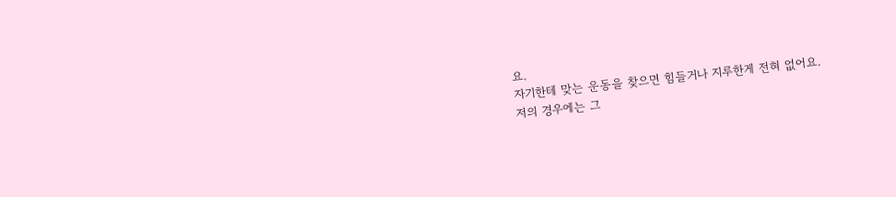요.
자기한테 맞는 운동을 찾으면 힘들거나 지루한게 전혀 없어요.
저의 경우에는 그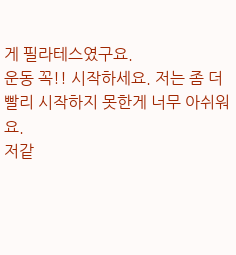게 필라테스였구요.
운동 꼭!! 시작하세요. 저는 좀 더 빨리 시작하지 못한게 너무 아쉬워요.
저같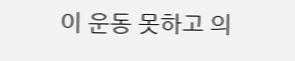이 운동 못하고 의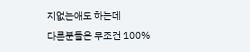지없는애도 하는데
다른분들은 무조건 100%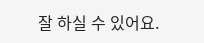잘 하실 수 있어요.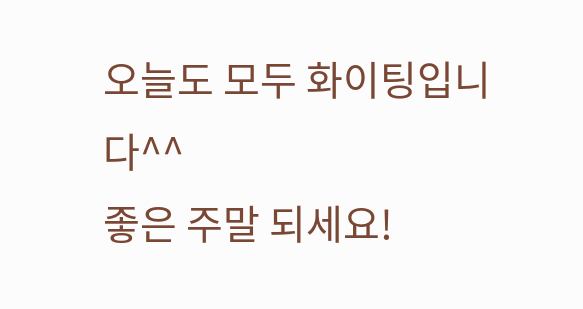오늘도 모두 화이팅입니다^^
좋은 주말 되세요!